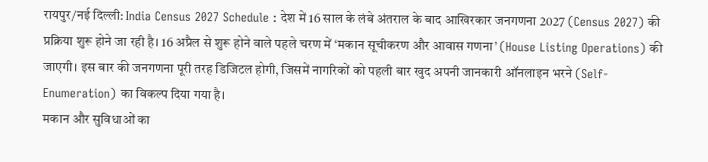रायपुर/नई दिल्ली: India Census 2027 Schedule : देश में 16 साल के लंबे अंतराल के बाद आखिरकार जनगणना 2027 (Census 2027) की प्रक्रिया शुरू होने जा रही है। 16 अप्रैल से शुरू होने वाले पहले चरण में ‘मकान सूचीकरण और आवास गणना’ (House Listing Operations) की जाएगी। इस बार की जनगणना पूरी तरह डिजिटल होगी, जिसमें नागरिकों को पहली बार खुद अपनी जानकारी ऑनलाइन भरने (Self-Enumeration) का विकल्प दिया गया है।
मकान और सुविधाओं का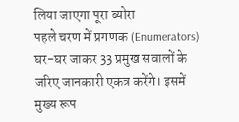लिया जाएगा पूरा ब्योरा
पहले चरण में प्रगणक (Enumerators) घर-घर जाकर 33 प्रमुख सवालों के जरिए जानकारी एकत्र करेंगे। इसमें मुख्य रूप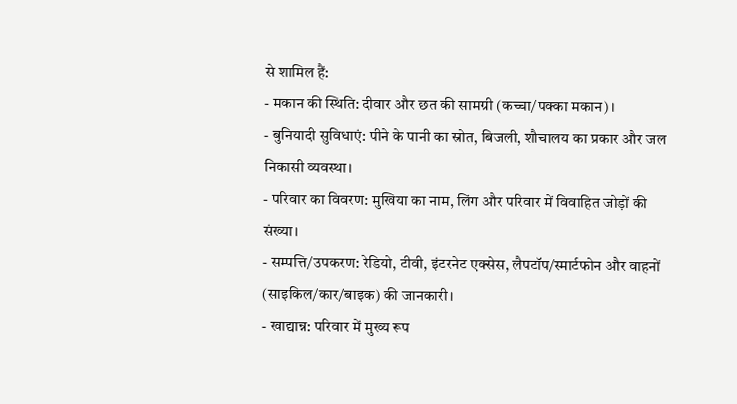से शामिल हैं:
- मकान की स्थिति: दीवार और छत की सामग्री (कच्चा/पक्का मकान)।
- बुनियादी सुविधाएं: पीने के पानी का स्रोत, बिजली, शौचालय का प्रकार और जल निकासी व्यवस्था।
- परिवार का विवरण: मुखिया का नाम, लिंग और परिवार में विवाहित जोड़ों की संख्या।
- सम्पत्ति/उपकरण: रेडियो, टीवी, इंटरनेट एक्सेस, लैपटॉप/स्मार्टफोन और वाहनों (साइकिल/कार/बाइक) की जानकारी।
- खाद्यान्न: परिवार में मुख्य रूप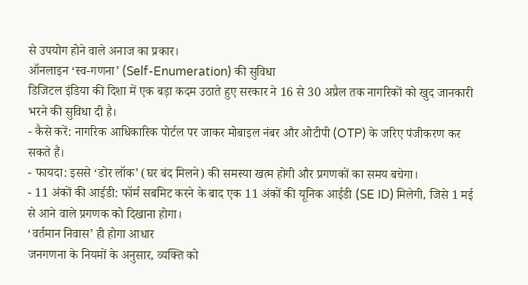से उपयोग होने वाले अनाज का प्रकार।
ऑनलाइन ‘स्व-गणना’ (Self-Enumeration) की सुविधा
डिजिटल इंडिया की दिशा में एक बड़ा कदम उठाते हुए सरकार ने 16 से 30 अप्रैल तक नागरिकों को खुद जानकारी भरने की सुविधा दी है।
- कैसे करें: नागरिक आधिकारिक पोर्टल पर जाकर मोबाइल नंबर और ओटीपी (OTP) के जरिए पंजीकरण कर सकते हैं।
- फायदा: इससे ‘डोर लॉक’ (घर बंद मिलने) की समस्या खत्म होगी और प्रगणकों का समय बचेगा।
- 11 अंकों की आईडी: फॉर्म सबमिट करने के बाद एक 11 अंकों की यूनिक आईडी (SE ID) मिलेगी, जिसे 1 मई से आने वाले प्रगणक को दिखाना होगा।
‘वर्तमान निवास’ ही होगा आधार
जनगणना के नियमों के अनुसार, व्यक्ति को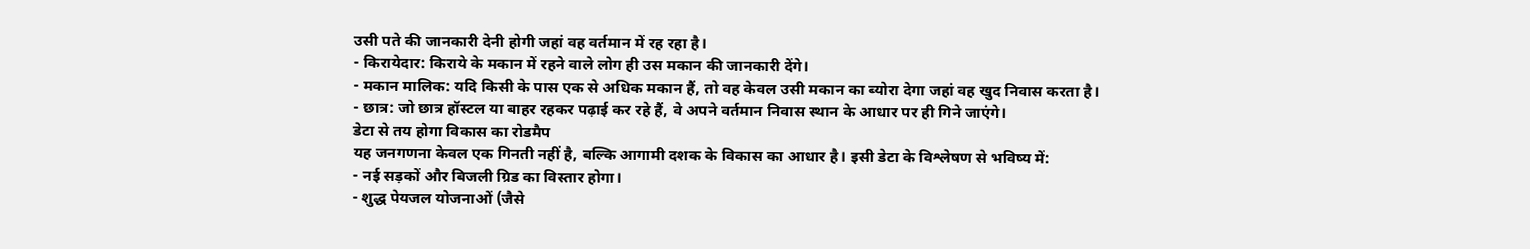उसी पते की जानकारी देनी होगी जहां वह वर्तमान में रह रहा है।
- किरायेदार: किराये के मकान में रहने वाले लोग ही उस मकान की जानकारी देंगे।
- मकान मालिक: यदि किसी के पास एक से अधिक मकान हैं, तो वह केवल उसी मकान का ब्योरा देगा जहां वह खुद निवास करता है।
- छात्र: जो छात्र हॉस्टल या बाहर रहकर पढ़ाई कर रहे हैं, वे अपने वर्तमान निवास स्थान के आधार पर ही गिने जाएंगे।
डेटा से तय होगा विकास का रोडमैप
यह जनगणना केवल एक गिनती नहीं है, बल्कि आगामी दशक के विकास का आधार है। इसी डेटा के विश्लेषण से भविष्य में:
- नई सड़कों और बिजली ग्रिड का विस्तार होगा।
- शुद्ध पेयजल योजनाओं (जैसे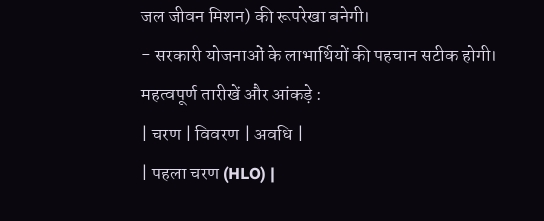जल जीवन मिशन) की रूपरेखा बनेगी।
- सरकारी योजनाओं के लाभार्थियों की पहचान सटीक होगी।
महत्वपूर्ण तारीखें और आंकड़े :
| चरण | विवरण | अवधि |
| पहला चरण (HLO) |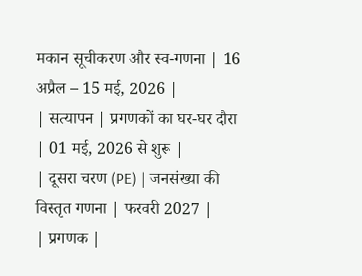मकान सूचीकरण और स्व-गणना | 16 अप्रैल – 15 मई, 2026 |
| सत्यापन | प्रगणकों का घर-घर दौरा | 01 मई, 2026 से शुरू |
| दूसरा चरण (PE) | जनसंख्या की विस्तृत गणना | फरवरी 2027 |
| प्रगणक |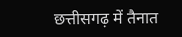छत्तीसगढ़ में तैनात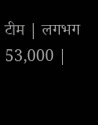टीम | लगभग 53,000 |